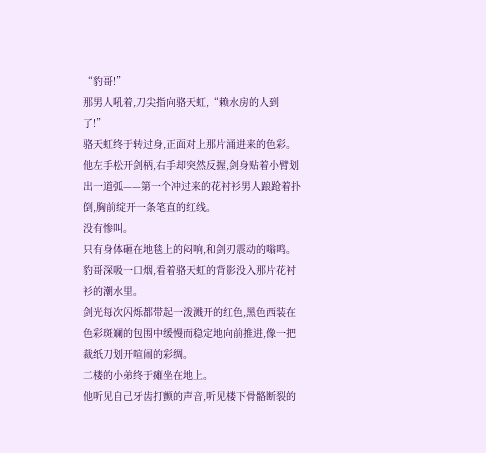“豹哥!”
那男人吼着,刀尖指向骆天虹,“赖水房的人到了!”
骆天虹终于转过身,正面对上那片涌进来的色彩。
他左手松开剑柄,右手却突然反握,剑身贴着小臂划出一道弧——第一个冲过来的花衬衫男人踉跄着扑倒,胸前绽开一条笔直的红线。
没有惨叫。
只有身体砸在地毯上的闷响,和剑刃震动的嗡鸣。
豹哥深吸一口烟,看着骆天虹的背影没入那片花衬衫的潮水里。
剑光每次闪烁都带起一泼溅开的红色,黑色西装在色彩斑斓的包围中缓慢而稳定地向前推进,像一把裁纸刀划开喧闹的彩绸。
二楼的小弟终于瘫坐在地上。
他听见自己牙齿打颤的声音,听见楼下骨骼断裂的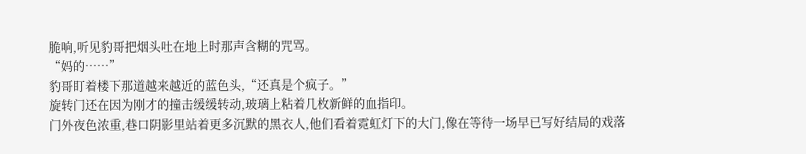脆响,听见豹哥把烟头吐在地上时那声含糊的咒骂。
“妈的……”
豹哥盯着楼下那道越来越近的蓝色头,“还真是个疯子。”
旋转门还在因为刚才的撞击缓缓转动,玻璃上粘着几枚新鲜的血指印。
门外夜色浓重,巷口阴影里站着更多沉默的黑衣人,他们看着霓虹灯下的大门,像在等待一场早已写好结局的戏落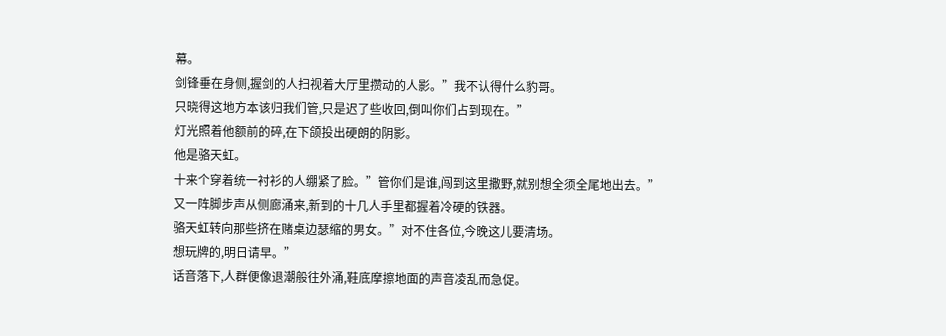幕。
剑锋垂在身侧,握剑的人扫视着大厅里攒动的人影。”我不认得什么豹哥。
只晓得这地方本该归我们管,只是迟了些收回,倒叫你们占到现在。”
灯光照着他额前的碎,在下颌投出硬朗的阴影。
他是骆天虹。
十来个穿着统一衬衫的人绷紧了脸。”管你们是谁,闯到这里撒野,就别想全须全尾地出去。”
又一阵脚步声从侧廊涌来,新到的十几人手里都握着冷硬的铁器。
骆天虹转向那些挤在赌桌边瑟缩的男女。”对不住各位,今晚这儿要清场。
想玩牌的,明日请早。”
话音落下,人群便像退潮般往外涌,鞋底摩擦地面的声音凌乱而急促。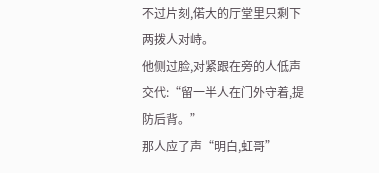不过片刻,偌大的厅堂里只剩下两拨人对峙。
他侧过脸,对紧跟在旁的人低声交代:“留一半人在门外守着,提防后背。”
那人应了声“明白,虹哥”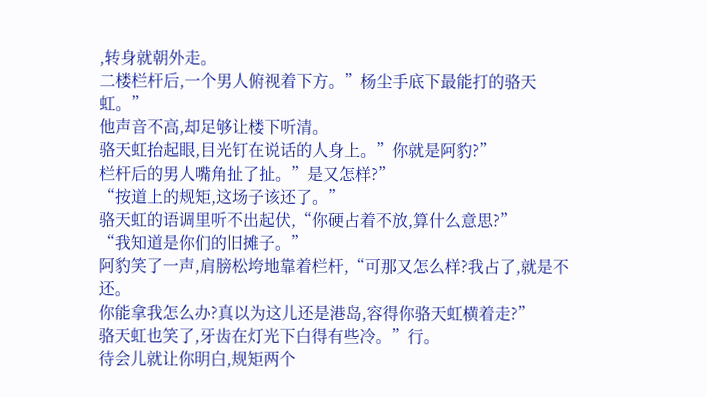,转身就朝外走。
二楼栏杆后,一个男人俯视着下方。”杨尘手底下最能打的骆天虹。”
他声音不高,却足够让楼下听清。
骆天虹抬起眼,目光钉在说话的人身上。”你就是阿豹?”
栏杆后的男人嘴角扯了扯。”是又怎样?”
“按道上的规矩,这场子该还了。”
骆天虹的语调里听不出起伏,“你硬占着不放,算什么意思?”
“我知道是你们的旧摊子。”
阿豹笑了一声,肩膀松垮地靠着栏杆,“可那又怎么样?我占了,就是不还。
你能拿我怎么办?真以为这儿还是港岛,容得你骆天虹横着走?”
骆天虹也笑了,牙齿在灯光下白得有些冷。”行。
待会儿就让你明白,规矩两个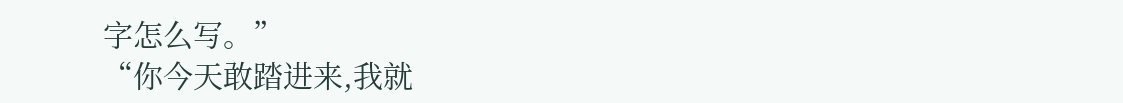字怎么写。”
“你今天敢踏进来,我就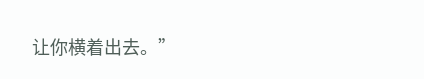让你横着出去。”